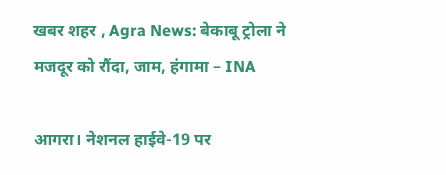खबर शहर , Agra News: बेकाबू ट्रोला ने मजदूर को रौंदा, जाम, हंगामा – INA

आगरा। नेशनल हाईवे-19 पर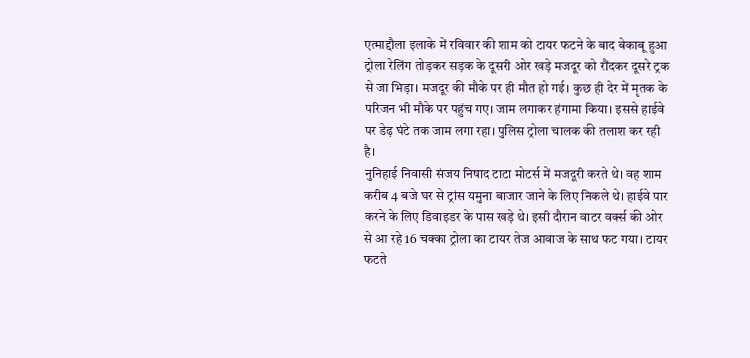एत्माद्दौला इलाके में रविवार की शाम को टायर फटने के बाद बेकाबू हुआ ट्रोला रेलिंग तोड़कर सड़क के दूसरी ओर खड़े मजदूर को रौंदकर दूसरे ट्रक से जा भिड़ा। मजदूर की मौके पर ही मौत हो गई। कुछ ही देर में मृतक के परिजन भी मौके पर पहुंच गए। जाम लगाकर हंगामा किया। इससे हाईवे पर डेढ़ घंटे तक जाम लगा रहा। पुलिस ट्रोला चालक की तलाश कर रही है।
नुनिहाई निवासी संजय निषाद टाटा मोटर्स में मजदूरी करते थे। वह शाम करीब 4 बजे घर से ट्रांस यमुना बाजार जाने के लिए निकले थे। हाईवे पार करने के लिए डिवाइडर के पास खड़े थे। इसी दौरान वाटर वर्क्स की ओर से आ रहे 16 चक्का ट्रोला का टायर तेज आवाज के साथ फट गया। टायर फटते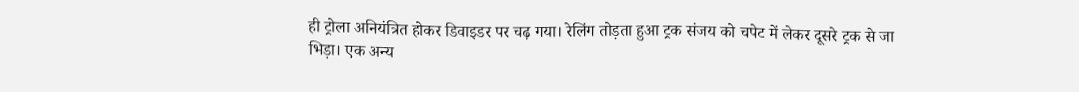ही ट्रोला अनियंत्रित होकर डिवाइडर पर चढ़ गया। रेलिंग तोड़ता हुआ ट्रक संजय को चपेट में लेकर दूसरे ट्रक से जा भिड़ा। एक अन्य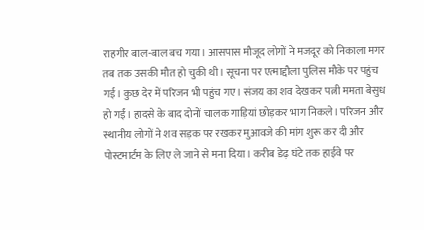राहगीर बाल-बाल बच गया। आसपास मौजूद लोगों ने मजदूर को निकाला मगर तब तक उसकी मौत हो चुकी थी। सूचना पर एत्माद्दौला पुलिस मौके पर पहुंच गई। कुछ देर में परिजन भी पहुंच गए। संजय का शव देखकर पत्नी ममता बेसुध हो गईं। हादसे के बाद दोनों चालक गाड़ियां छोड़कर भाग निकले। परिजन और स्थानीय लोगों ने शव सड़क पर रखकर मुआवजे की मांग शुरू कर दी और पोस्टमार्टम के लिए ले जाने से मना दिया। करीब डेढ़ घंटे तक हाईवे पर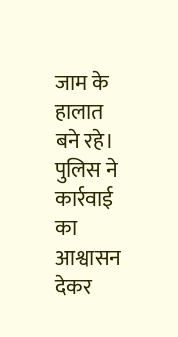जाम के हालात बने रहे। पुलिस ने कार्रवाई का आश्वासन देकर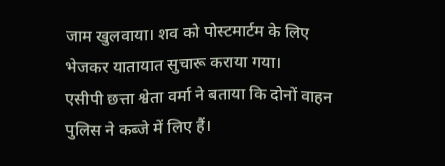जाम खुलवाया। शव को पोस्टमार्टम के लिए भेजकर यातायात सुचारू कराया गया।
एसीपी छत्ता श्वेता वर्मा ने बताया कि दोनों वाहन पुलिस ने कब्जे में लिए हैं।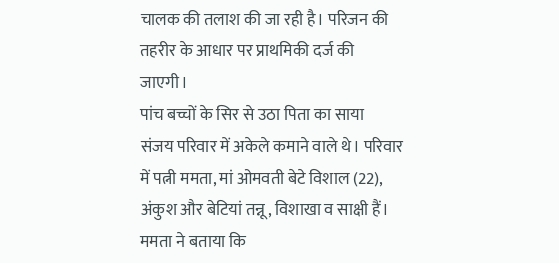चालक की तलाश की जा रही है। परिजन की तहरीर के आधार पर प्राथमिकी दर्ज की जाएगी।
पांच बच्चों के सिर से उठा पिता का साया
संजय परिवार में अकेले कमाने वाले थे। परिवार में पत्नी ममता, मां ओमवती बेटे विशाल (22), अंकुश और बेटियां तन्नू, विशाखा व साक्षी हैं। ममता ने बताया कि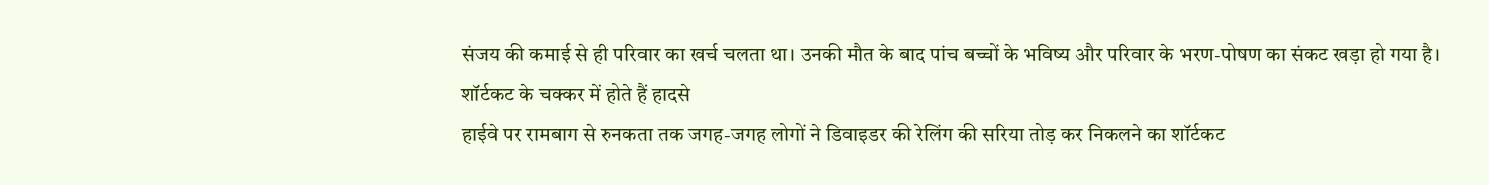संजय की कमाई से ही परिवार का खर्च चलता था। उनकी मौत के बाद पांच बच्चों के भविष्य और परिवार के भरण-पोषण का संकट खड़ा हो गया है।
शॉर्टकट के चक्कर में होते हैं हादसे
हाईवे पर रामबाग से रुनकता तक जगह-जगह लोगों ने डिवाइडर की रेलिंग की सरिया तोड़ कर निकलने का शॉर्टकट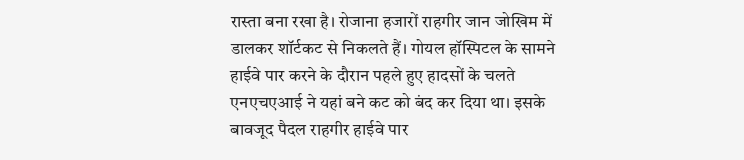रास्ता बना रखा है। रोजाना हजारों राहगीर जान जोखिम में डालकर शॉर्टकट से निकलते हैं। गोयल हॉस्पिटल के सामने हाईवे पार करने के दौरान पहले हुए हादसों के चलते एनएचएआई ने यहां बने कट को बंद कर दिया था। इसके बावजूद पैदल राहगीर हाईवे पार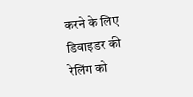करने के लिए डिवाइडर की रेलिंग को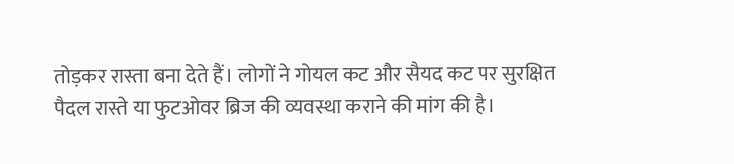तोड़कर रास्ता बना देते हैं। लोगों ने गोयल कट और सैयद कट पर सुरक्षित पैदल रास्ते या फुटओवर ब्रिज की व्यवस्था कराने की मांग की है।